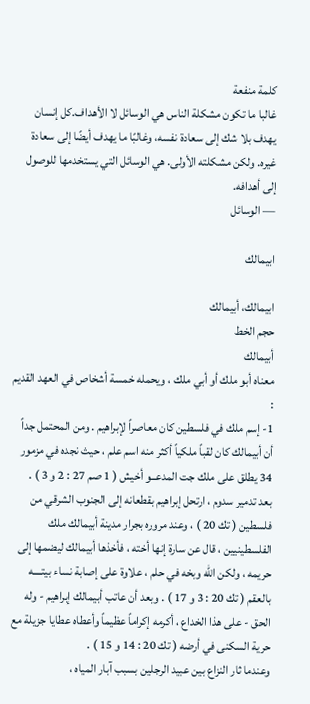كلمة منفعة
غالبا ما تكون مشكلة الناس هي الوسائل لا الأهداف.كل إنسان يهدف بلا شك إلى سعادة نفسه، وغالبًا ما يهدف أيضًا إلى سعادة غيره. ولكن مشكلته الأولى. هي الوسائل التي يستخدمها للوصول إلى أهدافه.
— الوسائل

ابيمالك

ابيمالك، أبيمالك
حجم الخط
أبيمالك
معناه أبو ملك أو أبي ملك ، ويحمله خمسة أشخاص في العهد القديم :
1- إسم ملك في فلسطين كان معاصراً لإبراهيم . ومن المحتمل جداً أن أبيمالك كان لقباً ملكياً أكثر منه اسم علم ، حيث نجده في مزمور 34 يطلق على ملك جت المدعــو أخيش ( 1 صم 27 : 2 و 3 ) .
بعد تدمير سدوم ، ارتحل إبراهيم بقطعانه إلى الجنوب الشرقي من فلسطين ( تك 20 ) ، وعند مروره بجرار مدينة أبيمالك ملك الفلسطينيين ، قال عن سارة إنها أخته ، فأخذها أبيمالك ليضمها إلى حريمه ، ولكن الله وبخه في حلم ، علاوة على إصابة نساء بيتــــه بالعقم ( تك 20 : 3 و 17 ) . وبعد أن عاتب أبيمالك إبراهيم - وله الحق - على هذا الخداع ، أكرمه إكراماً عظيماً وأعطاه عطايا جزيلة مع حرية السكنى في أرضه ( تك 20 : 14 و 15 ) .
وعندما ثار النزاع بين عبيد الرجلين بسبب آبار المياه ،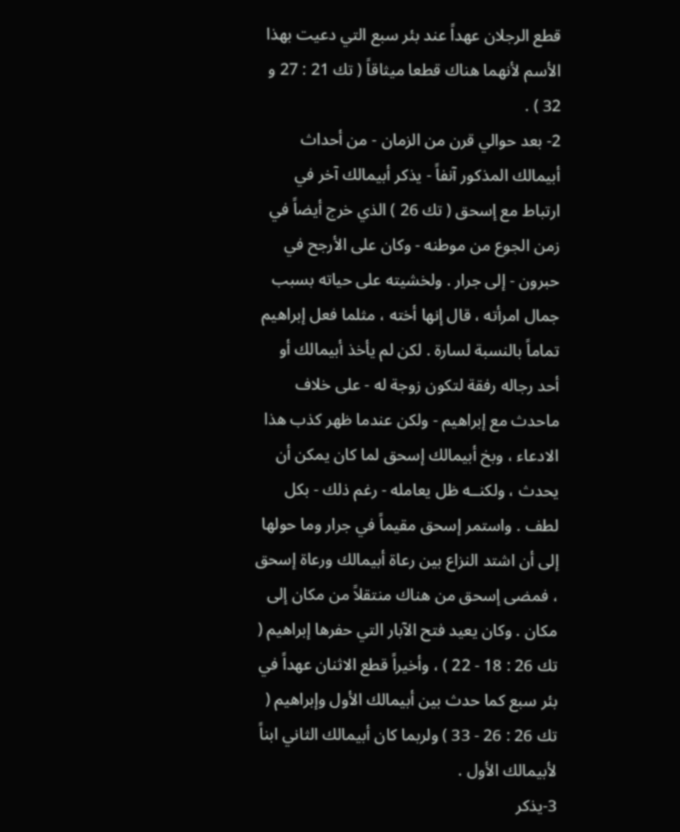قطع الرجلان عهداً عند بئر سبع التي دعيت بهذا الأسم لأنهما هناك قطعا ميثاقاً ( تك 21 : 27 و 32 ) .
2- بعد حوالي قرن من الزمان - من أحداث أبيمالك المذكور آنفاً - يذكر أبيمالك آخر في ارتباط مع إسحق ( تك 26 ) الذي خرج أيضاً في زمن الجوع من موطنه - وكان على الأرجح في حبرون - إلى جرار . ولخشيته على حياته بسبب جمال امرأته ، قال إنها أخته ، مثلما فعل إبراهيم تماماً بالنسبة لسارة . لكن لم يأخذ أبيمالك أو أحد رجاله رفقة لتكون زوجة له - على خلاف ماحدث مع إبراهيم - ولكن عندما ظهر كذب هذا الادعاء ، وبخ أبيمالك إسحق لما كان يمكن أن يحدث ، ولكنــه ظل يعامله - رغم ذلك - بكل لطف . واستمر إسحق مقيماً في جرار وما حولها إلى أن اشتد النزاع بين رعاة أبيمالك ورعاة إسحق ، فمضى إسحق من هناك منتقلاً من مكان إلى مكان . وكان يعيد فتح الآبار التي حفرها إبراهيم ( تك 26 : 18 - 22 ) ، وأخيراً قطع الاثنان عهداً في بئر سبع كما حدث بين أبيمالك الأول وإبراهيم ( تك 26 : 26 - 33 ) ولربما كان أبيمالك الثاني ابناً لأبيمالك الأول .
3-يذكر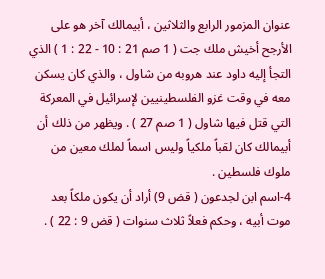عنوان المزمور الرابع والثلاثين ، أبيمالك آخر هو على الأرجح أخيش ملك جت ( 1 صم 21 : 10 - 22 : 1 ) الذي التجأ إليه داود عند هروبه من شاول ، والذي كان يسكن معه في وقت غزو الفلسطينيين لإسرائيل في المعركة التي قتل فيها شاول ( 1 صم 27 ) . ويظهر من ذلك أن أبيمالك كان لقباً ملكياً وليس اسماً لملك معين من ملوك فلسطين .
4-اسم ابن لجدعون ( قض 9) أراد أن يكون ملكاً بعد موت أبيه ، وحكم فعلاً ثلاث سنوات ( قض 9 : 22 ) .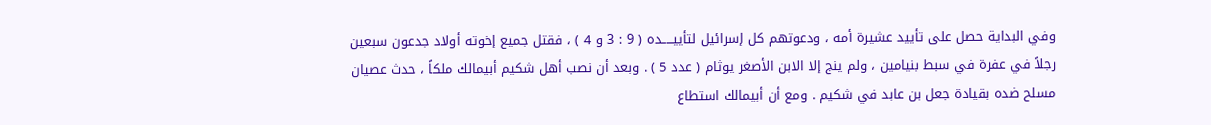وفي البداية حصل على تأييد عشيرة أمه ، ودعوتهم كل إسرائيل لتأييـــــده ( 9 : 3 و 4 ) ، فقتل جميع إخوته أولاد جدعون سبعين رجلاً في عفرة في سبط بنيامين ، ولم ينج إلا الابن الأصغر يوثام ( عدد 5 ) . وبعد أن نصب أهل شكيم أبيمالك ملكاً ، حدث عصيان مسلح ضده بقيادة جعل بن عابد في شكيم . ومع أن أبيمالك استطاع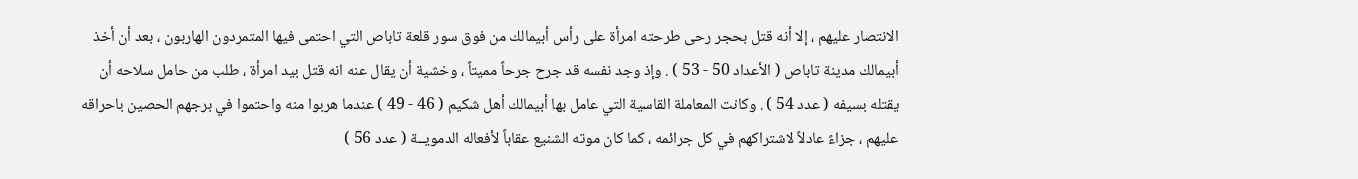الانتصار عليهم ، إلا أنه قتل بحجر رحى طرحته امرأة على رأس أبيمالك من فوق سور قلعة تاباص التي احتمى فيها المتمردون الهاربون ، بعد أن أخذ أبيمالك مدينة تاباص ( الأعداد 50 - 53 ) . وإذ وجد نفسه قد جرح جرحاً مميتاً ، وخشية أن يقال عنه انه قتل بيد امرأة ، طلب من حامل سلاحه أن يقتله بسيفه ( عدد 54 ) . وكانت المعاملة القاسية التي عامل بها أبيمالك أهل شكيم ( 46 - 49 ) عندما هربوا منه واحتموا في برجهم الحصين باحراقه عليهم ، جزاءً عادلاً لاشتراكهم في كل جرائمه ، كما كان موته الشنيع عقاباً لأفعاله الدمويــة ( عدد 56 )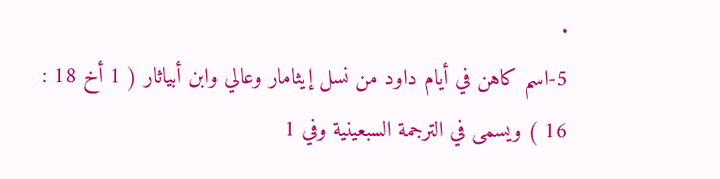.
5-اسم كاهن في أيام داود من نسل إيثامار وعالي وابن أبياثار ( 1 أخ 18 : 16 ) ويسمى في الترجمة السبعينية وفي 1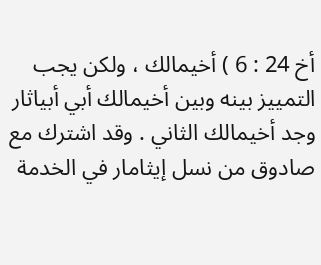أخ 24 : 6 ) أخيمالك ، ولكن يجب التمييز بينه وبين أخيمالك أبي أبياثار وجد أخيمالك الثاني . وقد اشترك مع صادوق من نسل إيثامار في الخدمة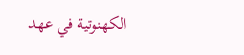الكهنوتية في عهد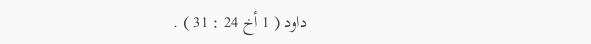داود ( 1 أخ 24 : 31 ) .